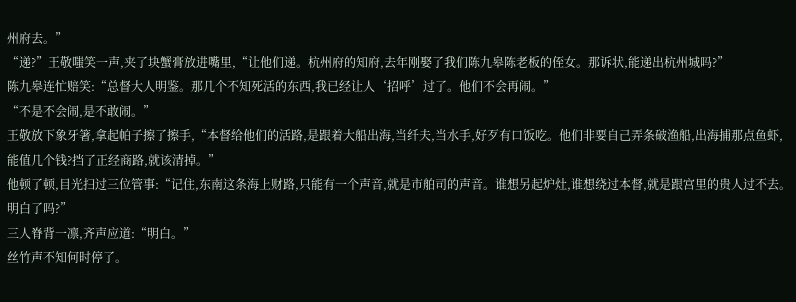州府去。”
“递?”王敬嗤笑一声,夹了块蟹膏放进嘴里,“让他们递。杭州府的知府,去年刚娶了我们陈九皋陈老板的侄女。那诉状,能递出杭州城吗?”
陈九皋连忙赔笑:“总督大人明鉴。那几个不知死活的东西,我已经让人‘招呼’过了。他们不会再闹。”
“不是不会闹,是不敢闹。”
王敬放下象牙箸,拿起帕子擦了擦手,“本督给他们的活路,是跟着大船出海,当纤夫,当水手,好歹有口饭吃。他们非要自己弄条破渔船,出海捕那点鱼虾,能值几个钱?挡了正经商路,就该清掉。”
他顿了顿,目光扫过三位管事:“记住,东南这条海上财路,只能有一个声音,就是市舶司的声音。谁想另起炉灶,谁想绕过本督,就是跟宫里的贵人过不去。明白了吗?”
三人脊背一凛,齐声应道:“明白。”
丝竹声不知何时停了。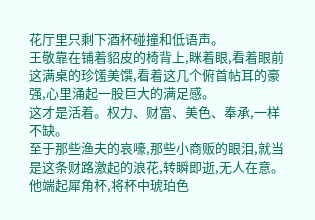花厅里只剩下酒杯碰撞和低语声。
王敬靠在铺着貂皮的椅背上,眯着眼,看着眼前这满桌的珍馐美馔,看着这几个俯首帖耳的豪强,心里涌起一股巨大的满足感。
这才是活着。权力、财富、美色、奉承,一样不缺。
至于那些渔夫的哀嚎,那些小商贩的眼泪,就当是这条财路激起的浪花,转瞬即逝,无人在意。
他端起犀角杯,将杯中琥珀色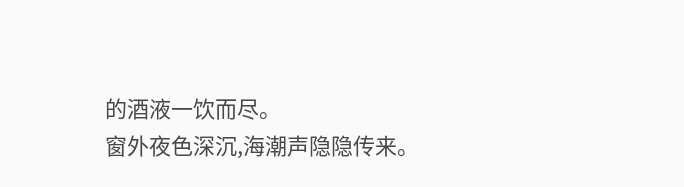的酒液一饮而尽。
窗外夜色深沉,海潮声隐隐传来。